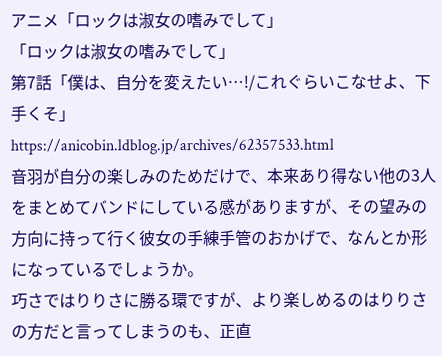アニメ「ロックは淑女の嗜みでして」
「ロックは淑女の嗜みでして」
第7話「僕は、自分を変えたい…!/これぐらいこなせよ、下手くそ」
https://anicobin.ldblog.jp/archives/62357533.html
音羽が自分の楽しみのためだけで、本来あり得ない他の3人をまとめてバンドにしている感がありますが、その望みの方向に持って行く彼女の手練手管のおかげで、なんとか形になっているでしょうか。
巧さではりりさに勝る環ですが、より楽しめるのはりりさの方だと言ってしまうのも、正直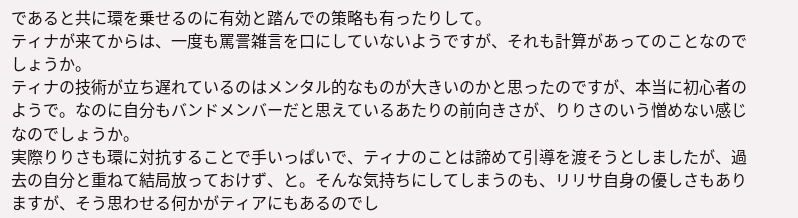であると共に環を乗せるのに有効と踏んでの策略も有ったりして。
ティナが来てからは、一度も罵詈雑言を口にしていないようですが、それも計算があってのことなのでしょうか。
ティナの技術が立ち遅れているのはメンタル的なものが大きいのかと思ったのですが、本当に初心者のようで。なのに自分もバンドメンバーだと思えているあたりの前向きさが、りりさのいう憎めない感じなのでしょうか。
実際りりさも環に対抗することで手いっぱいで、ティナのことは諦めて引導を渡そうとしましたが、過去の自分と重ねて結局放っておけず、と。そんな気持ちにしてしまうのも、リリサ自身の優しさもありますが、そう思わせる何かがティアにもあるのでし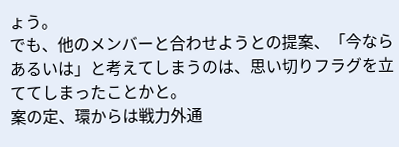ょう。
でも、他のメンバーと合わせようとの提案、「今ならあるいは」と考えてしまうのは、思い切りフラグを立ててしまったことかと。
案の定、環からは戦力外通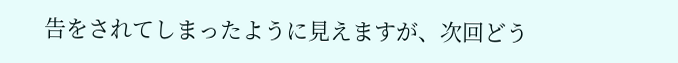告をされてしまったように見えますが、次回どう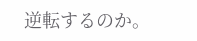逆転するのか。